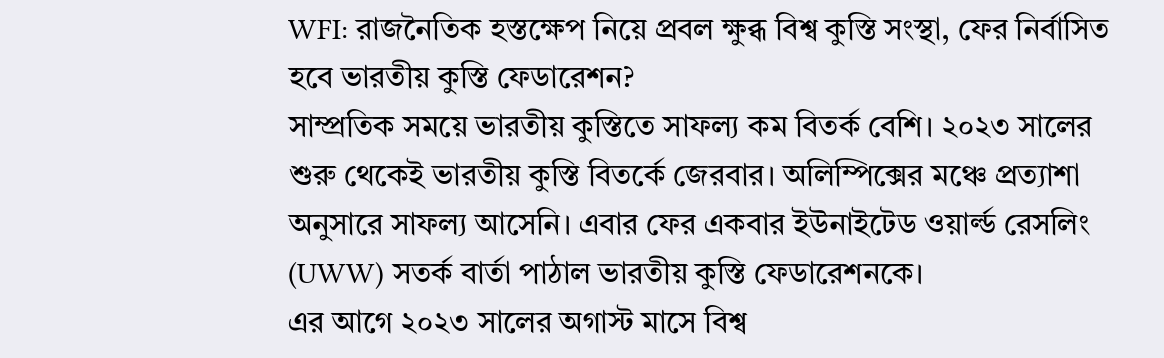WFI: রাজনৈতিক হস্তক্ষেপ নিয়ে প্রবল ক্ষুব্ধ বিশ্ব কুস্তি সংস্থা, ফের নির্বাসিত হবে ভারতীয় কুস্তি ফেডারেশন?
সাম্প্রতিক সময়ে ভারতীয় কুস্তিতে সাফল্য কম বিতর্ক বেশি। ২০২৩ সালের শুরু থেকেই ভারতীয় কুস্তি বিতর্কে জেরবার। অলিম্পিক্সের মঞ্চে প্রত্যাশা অনুসারে সাফল্য আসেনি। এবার ফের একবার ইউনাইটেড ওয়ার্ল্ড রেসলিং (UWW) সতর্ক বার্তা পাঠাল ভারতীয় কুস্তি ফেডারেশনকে।
এর আগে ২০২৩ সালের অগাস্ট মাসে বিশ্ব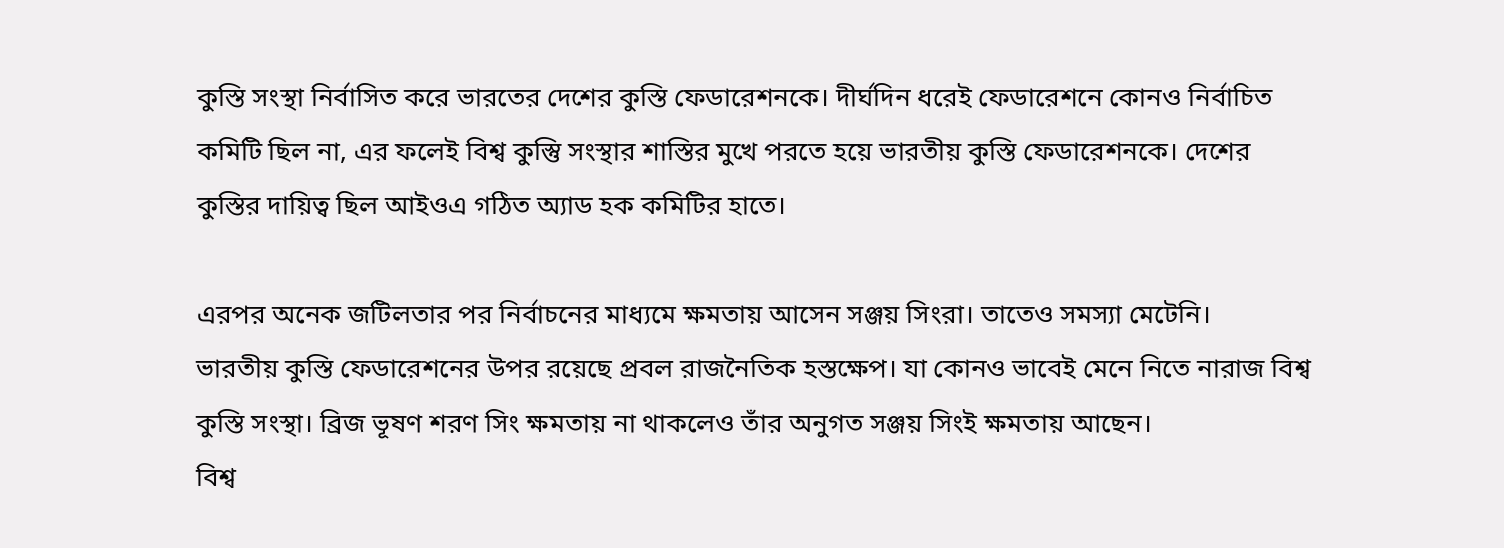কুস্তি সংস্থা নির্বাসিত করে ভারতের দেশের কুস্তি ফেডারেশনকে। দীর্ঘদিন ধরেই ফেডারেশনে কোনও নির্বাচিত কমিটি ছিল না, এর ফলেই বিশ্ব কুস্তিু সংস্থার শাস্তির মুখে পরতে হয়ে ভারতীয় কুস্তি ফেডারেশনকে। দেশের কুস্তির দায়িত্ব ছিল আইওএ গঠিত অ্যাড হক কমিটির হাতে।

এরপর অনেক জটিলতার পর নির্বাচনের মাধ্যমে ক্ষমতায় আসেন সঞ্জয় সিংরা। তাতেও সমস্যা মেটেনি।
ভারতীয় কুস্তি ফেডারেশনের উপর রয়েছে প্রবল রাজনৈতিক হস্তক্ষেপ। যা কোনও ভাবেই মেনে নিতে নারাজ বিশ্ব কুস্তি সংস্থা। ব্রিজ ভূষণ শরণ সিং ক্ষমতায় না থাকলেও তাঁর অনুগত সঞ্জয় সিংই ক্ষমতায় আছেন।
বিশ্ব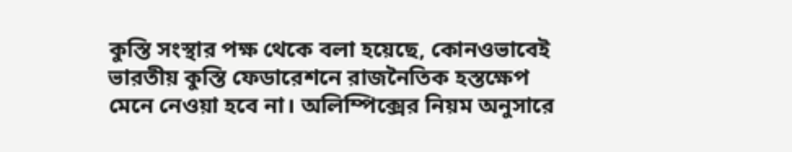কুস্তি সংস্থার পক্ষ থেকে বলা হয়েছে, কোনওভাবেই ভারতীয় কুস্তি ফেডারেশনে রাজনৈতিক হস্তক্ষেপ মেনে নেওয়া হবে না। অলিম্পিক্সের নিয়ম অনুসারে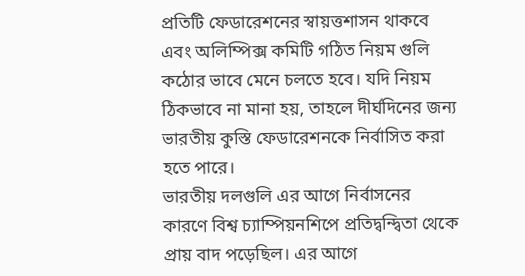প্রতিটি ফেডারেশনের স্বায়ত্তশাসন থাকবে এবং অলিম্পিক্স কমিটি গঠিত নিয়ম গুলি কঠোর ভাবে মেনে চলতে হবে। যদি নিয়ম ঠিকভাবে না মানা হয়, তাহলে দীর্ঘদিনের জন্য ভারতীয় কুস্তি ফেডারেশনকে নির্বাসিত করা হতে পারে।
ভারতীয় দলগুলি এর আগে নির্বাসনের কারণে বিশ্ব চ্যাম্পিয়নশিপে প্রতিদ্বন্দ্বিতা থেকে প্রায় বাদ পড়েছিল। এর আগে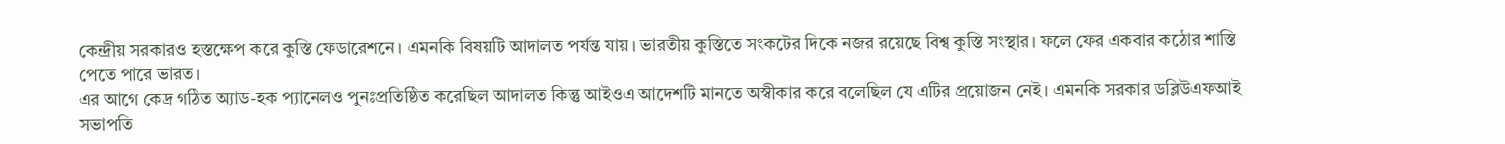কেন্দ্রীয় সরকারও হস্তক্ষেপ করে কুস্তি ফেডারেশনে। এমনকি বিষয়টি আদালত পর্যন্ত যায়। ভারতীয় কুস্তিতে সংকটের দিকে নজর রয়েছে বিশ্ব কুস্তি সংস্থার। ফলে ফের একবার কঠোর শাস্তি পেতে পারে ভারত।
এর আগে কেদ্র গঠিত অ্যাড-হক প্যানেলও পুনঃপ্রতিষ্ঠিত করেছিল আদালত কিন্তু আইওএ আদেশটি মানতে অস্বীকার করে বলেছিল যে এটির প্রয়োজন নেই। এমনকি সরকার ডব্লিউএফআই সভাপতি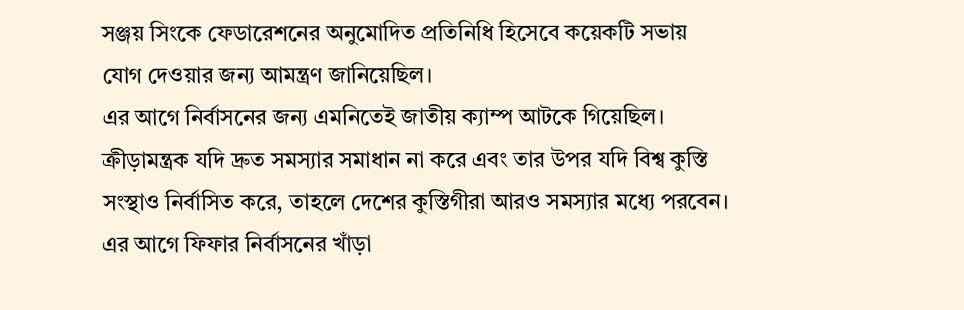সঞ্জয় সিংকে ফেডারেশনের অনুমোদিত প্রতিনিধি হিসেবে কয়েকটি সভায় যোগ দেওয়ার জন্য আমন্ত্রণ জানিয়েছিল।
এর আগে নির্বাসনের জন্য এমনিতেই জাতীয় ক্যাম্প আটকে গিয়েছিল। ক্রীড়ামন্ত্রক যদি দ্রুত সমস্যার সমাধান না করে এবং তার উপর যদি বিশ্ব কুস্তি সংস্থাও নির্বাসিত করে, তাহলে দেশের কুস্তিগীরা আরও সমস্যার মধ্যে পরবেন।
এর আগে ফিফার নির্বাসনের খাঁড়া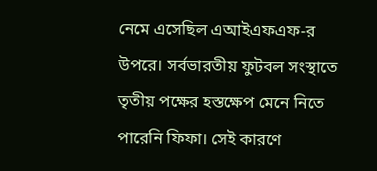নেমে এসেছিল এআইএফএফ-র উপরে। সর্বভারতীয় ফুটবল সংস্থাতে তৃতীয় পক্ষের হস্তক্ষেপ মেনে নিতে পারেনি ফিফা। সেই কারণে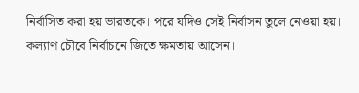নির্বাসিত করা হয় ভারতকে। পরে যদিও সেই নির্বাসন তুলে নেওয়া হয়। কল্যাণ চৌবে নির্বাচনে জিতে ক্ষমতায় আসেন।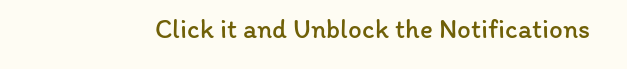Click it and Unblock the Notifications